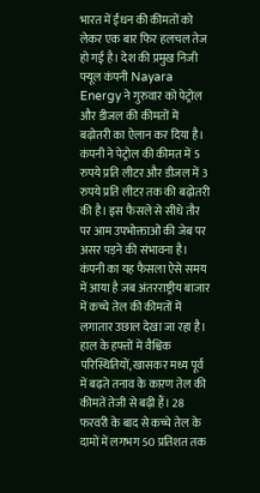भारत में ईंधन की कीमतों को लेकर एक बार फिर हलचल तेज हो गई है। देश की प्रमुख निजी फ्यूल कंपनी Nayara Energy ने गुरुवार को पेट्रोल और डीजल की कीमतों में बढ़ोतरी का ऐलान कर दिया है। कंपनी ने पेट्रोल की कीमत में 5 रुपये प्रति लीटर और डीजल में 3 रुपये प्रति लीटर तक की बढ़ोतरी की है। इस फैसले से सीधे तौर पर आम उपभोक्ताओं की जेब पर असर पड़ने की संभावना है।
कंपनी का यह फैसला ऐसे समय में आया है जब अंतरराष्ट्रीय बाजार में कच्चे तेल की कीमतों में लगातार उछाल देखा जा रहा है। हाल के हफ्तों में वैश्विक परिस्थितियों, खासकर मध्य पूर्व में बढ़ते तनाव के कारण तेल की कीमतें तेजी से बढ़ी हैं। 28 फरवरी के बाद से कच्चे तेल के दामों में लगभग 50 प्रतिशत तक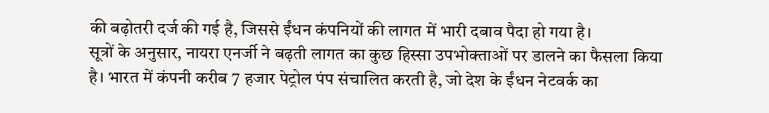की बढ़ोतरी दर्ज की गई है, जिससे ईंधन कंपनियों की लागत में भारी दबाव पैदा हो गया है।
सूत्रों के अनुसार, नायरा एनर्जी ने बढ़ती लागत का कुछ हिस्सा उपभोक्ताओं पर डालने का फैसला किया है। भारत में कंपनी करीब 7 हजार पेट्रोल पंप संचालित करती है, जो देश के ईंधन नेटवर्क का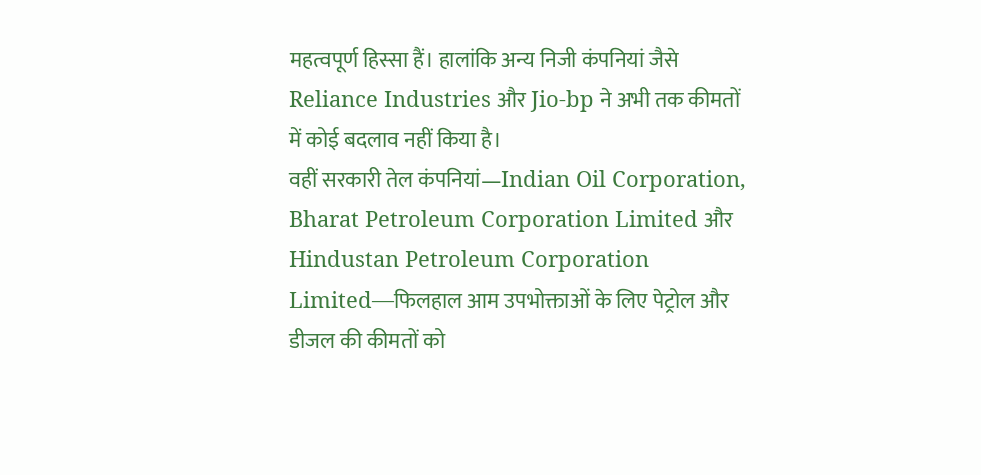महत्वपूर्ण हिस्सा हैं। हालांकि अन्य निजी कंपनियां जैसे Reliance Industries और Jio-bp ने अभी तक कीमतों में कोई बदलाव नहीं किया है।
वहीं सरकारी तेल कंपनियां—Indian Oil Corporation, Bharat Petroleum Corporation Limited और Hindustan Petroleum Corporation Limited—फिलहाल आम उपभोक्ताओं के लिए पेट्रोल और डीजल की कीमतों को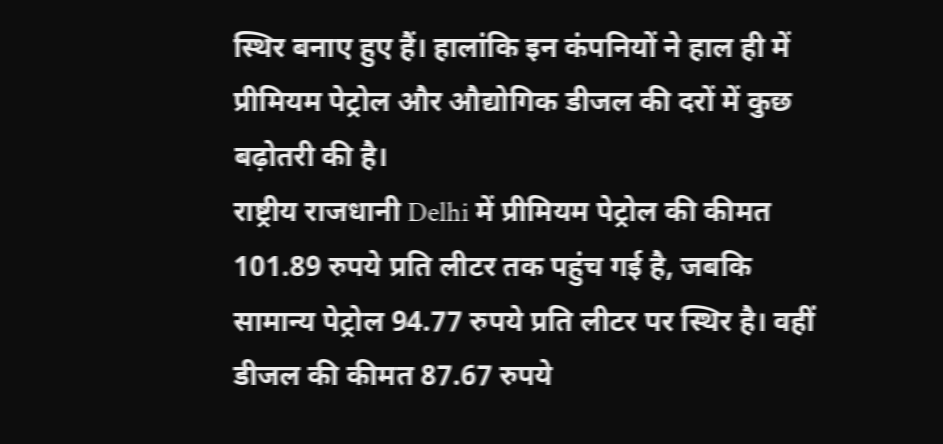स्थिर बनाए हुए हैं। हालांकि इन कंपनियों ने हाल ही में प्रीमियम पेट्रोल और औद्योगिक डीजल की दरों में कुछ बढ़ोतरी की है।
राष्ट्रीय राजधानी Delhi में प्रीमियम पेट्रोल की कीमत 101.89 रुपये प्रति लीटर तक पहुंच गई है, जबकि सामान्य पेट्रोल 94.77 रुपये प्रति लीटर पर स्थिर है। वहीं डीजल की कीमत 87.67 रुपये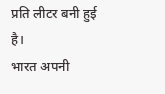प्रति लीटर बनी हुई है।
भारत अपनी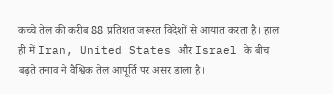कच्चे तेल की करीब 88 प्रतिशत जरूरत विदेशों से आयात करता है। हाल ही में Iran, United States और Israel के बीच बढ़ते तनाव ने वैश्विक तेल आपूर्ति पर असर डाला है।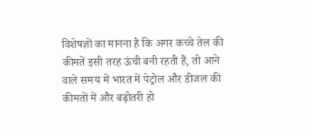विशेषज्ञों का मानना है कि अगर कच्चे तेल की कीमतें इसी तरह ऊंची बनी रहती हैं, तो आने वाले समय में भारत में पेट्रोल और डीजल की कीमतों में और बढ़ोतरी हो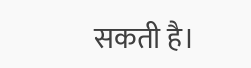सकती है।